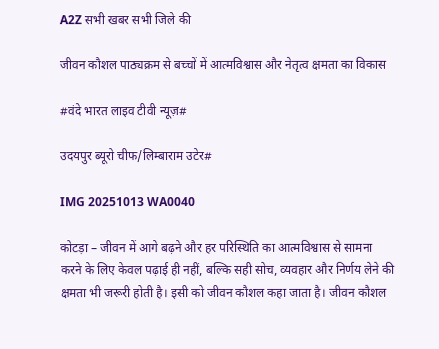A2Z सभी खबर सभी जिले की

जीवन कौशल पाठ्यक्रम से बच्चों में आत्मविश्वास और नेतृत्व क्षमता का विकास

#वंदे भारत लाइव टीवी न्यूज़#

उदयपुर ब्यूरो चीफ/लिम्बाराम उटेर#

IMG 20251013 WA0040

कोटड़ा – जीवन में आगे बढ़ने और हर परिस्थिति का आत्मविश्वास से सामना करने के लिए केवल पढ़ाई ही नहीं, बल्कि सही सोच, व्यवहार और निर्णय लेने की क्षमता भी जरूरी होती है। इसी को जीवन कौशल कहा जाता है। जीवन कौशल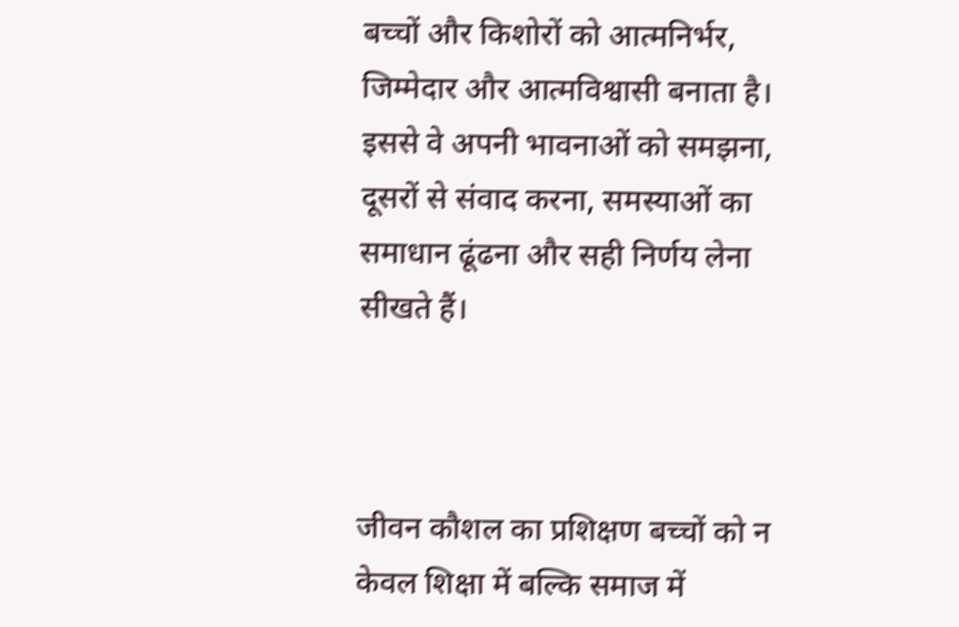बच्चों और किशोरों को आत्मनिर्भर, जिम्मेदार और आत्मविश्वासी बनाता है। इससे वे अपनी भावनाओं को समझना, दूसरों से संवाद करना, समस्याओं का समाधान ढूंढना और सही निर्णय लेना सीखते हैं।



जीवन कौशल का प्रशिक्षण बच्चों को न केवल शिक्षा में बल्कि समाज में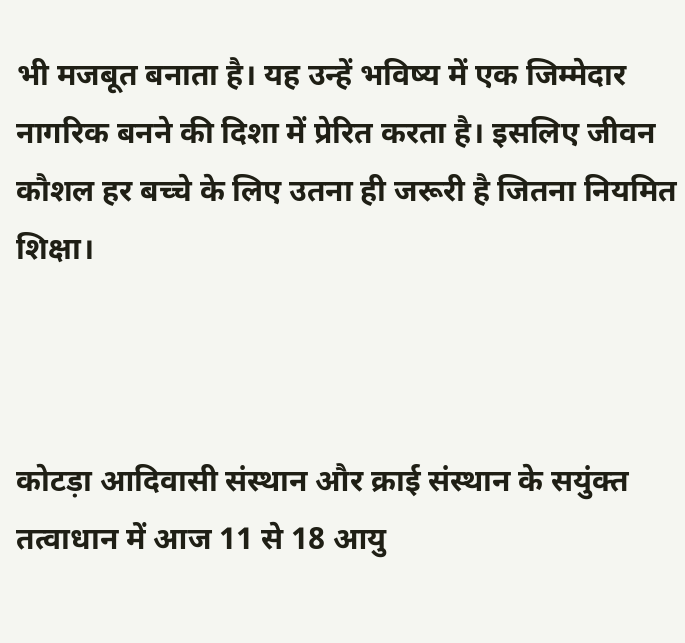भी मजबूत बनाता है। यह उन्हें भविष्य में एक जिम्मेदार नागरिक बनने की दिशा में प्रेरित करता है। इसलिए जीवन कौशल हर बच्चे के लिए उतना ही जरूरी है जितना नियमित शिक्षा।



कोटड़ा आदिवासी संस्थान और क्राई संस्थान के सयुंक्त तत्वाधान में आज 11 से 18 आयु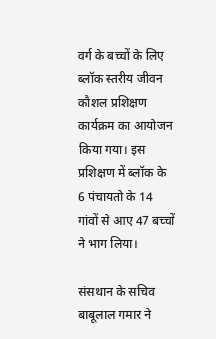वर्ग के बच्चों के लिए ब्लॉक स्तरीय जीवन कौशल प्रशिक्षण कार्यक्रम का आयोजन किया गया। इस प्रशिक्षण में ब्लॉक के 6 पंचायतो के 14 गांवों से आए 47 बच्चों ने भाग लिया।

संसथान के सचिव बाबूलाल गमार ने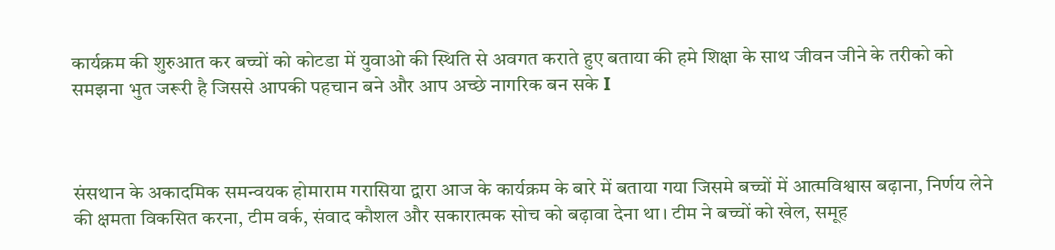कार्यक्रम की शुरुआत कर बच्चों को कोटडा में युवाओ की स्थिति से अवगत कराते हुए बताया की हमे शिक्षा के साथ जीवन जीने के तरीको को समझना भुत जरूरी है जिससे आपकी पहचान बने और आप अच्छे नागरिक बन सके I



संसथान के अकादमिक समन्वयक होमाराम गरासिया द्वारा आज के कार्यक्रम के बारे में बताया गया जिसमे बच्चों में आत्मविश्वास बढ़ाना, निर्णय लेने की क्षमता विकसित करना, टीम वर्क, संवाद कौशल और सकारात्मक सोच को बढ़ावा देना था। टीम ने बच्चों को खेल, समूह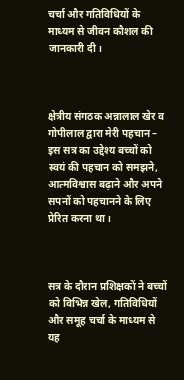चर्चा और गतिविधियों के माध्यम से जीवन कौशल की जानकारी दी।



क्षेत्रीय संगठक अन्नालाल खेर व गोपीलाल द्वारा मेरी पहचान – इस सत्र का उद्देश्य बच्चों को स्वयं की पहचान को समझने, आत्मविश्वास बढ़ाने और अपने सपनों को पहचानने के लिए प्रेरित करना था।



सत्र के दौरान प्रशिक्षकों ने बच्चों को विभिन्न खेल, गतिविधियों और समूह चर्चा के माध्यम से यह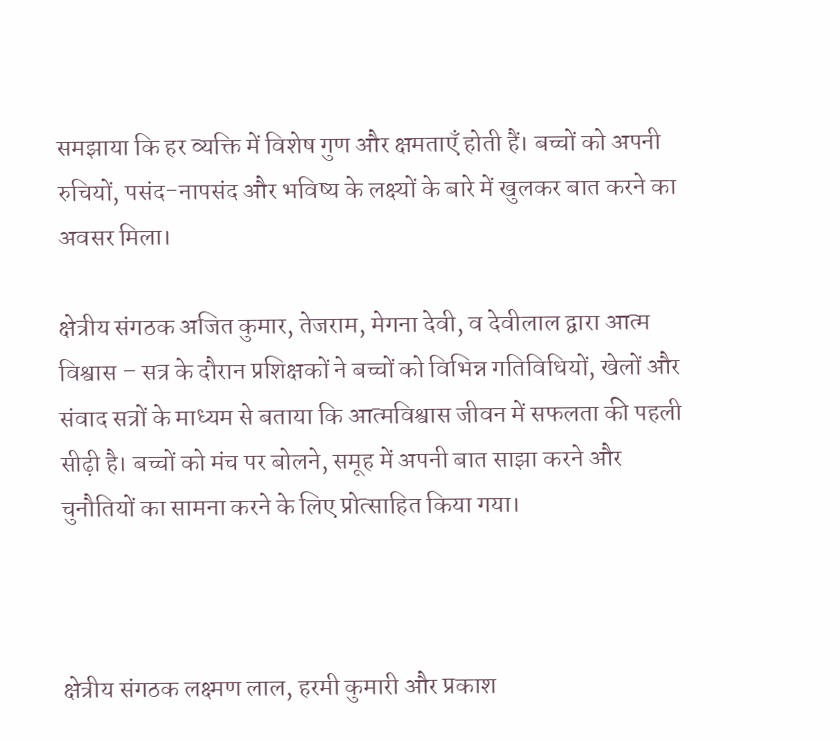समझाया कि हर व्यक्ति में विशेष गुण और क्षमताएँ होती हैं। बच्चों को अपनी रुचियों, पसंद-नापसंद और भविष्य के लक्ष्यों के बारे में खुलकर बात करने का अवसर मिला।

क्षेत्रीय संगठक अजित कुमार, तेजराम, मेगना देवी, व देवीलाल द्वारा आत्म विश्वास – सत्र के दौरान प्रशिक्षकों ने बच्चों को विभिन्न गतिविधियों, खेलों और संवाद सत्रों के माध्यम से बताया कि आत्मविश्वास जीवन में सफलता की पहली सीढ़ी है। बच्चों को मंच पर बोलने, समूह में अपनी बात साझा करने और चुनौतियों का सामना करने के लिए प्रोत्साहित किया गया।



क्षेत्रीय संगठक लक्ष्मण लाल, हरमी कुमारी और प्रकाश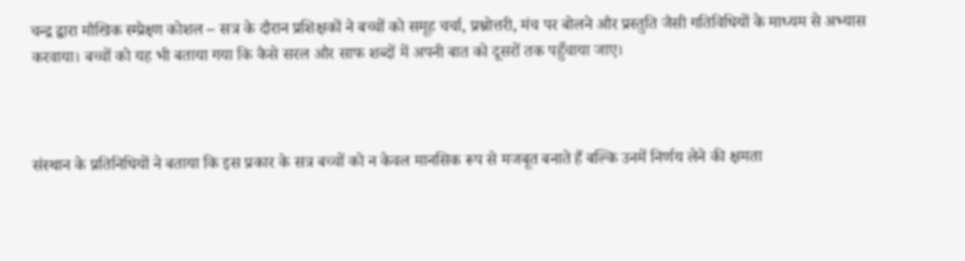चन्द्र द्वारा मौखिक स्म्प्रेक्ष्ण कोशल – सत्र के दौरान प्रशिक्षकों ने बच्चों को समूह चर्चा, प्रश्नोत्तरी, मंच पर बोलने और प्रस्तुति जैसी गतिविधियों के माध्यम से अभ्यास करवाया। बच्चों को यह भी बताया गया कि कैसे सरल और साफ शब्दों में अपनी बात को दूसरों तक पहुँचाया जाए।



संस्थान के प्रतिनिधियों ने बताया कि इस प्रकार के सत्र बच्चों को न केवल मानसिक रूप से मजबूत बनाते हैं बल्कि उनमें निर्णय लेने की क्षमता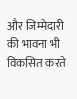और जिम्मेदारी की भावना भी विकसित करते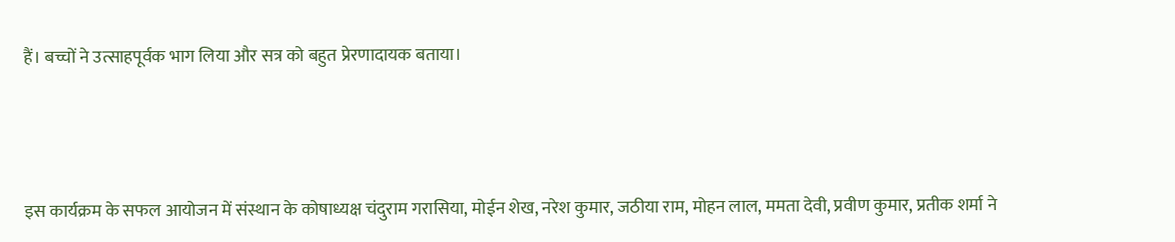हैं। बच्चों ने उत्साहपूर्वक भाग लिया और सत्र को बहुत प्रेरणादायक बताया।



इस कार्यक्रम के सफल आयोजन में संस्थान के कोषाध्यक्ष चंदुराम गरासिया, मोईन शेख, नरेश कुमार, जठीया राम, मोहन लाल, ममता देवी, प्रवीण कुमार, प्रतीक शर्मा ने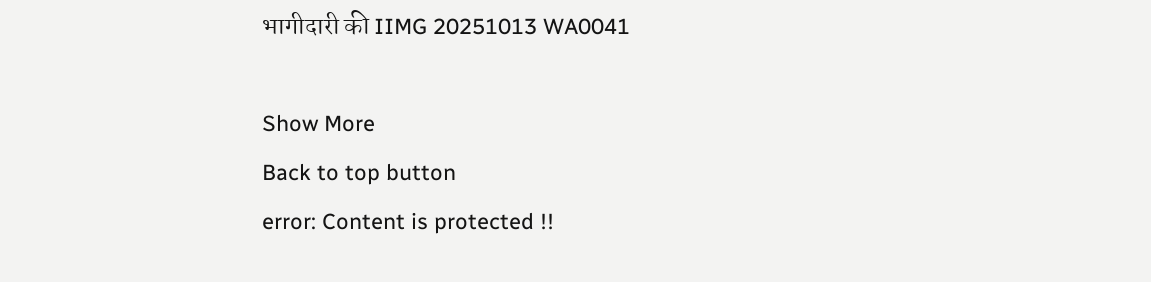भागीदारी की IIMG 20251013 WA0041

Show More
Back to top button
error: Content is protected !!